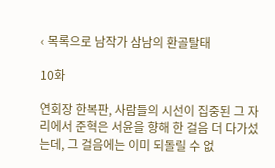‹ 목록으로 남작가 삼남의 환골탈태

10화

연회장 한복판, 사람들의 시선이 집중된 그 자리에서 준혁은 서윤을 향해 한 걸음 더 다가섰는데, 그 걸음에는 이미 되돌릴 수 없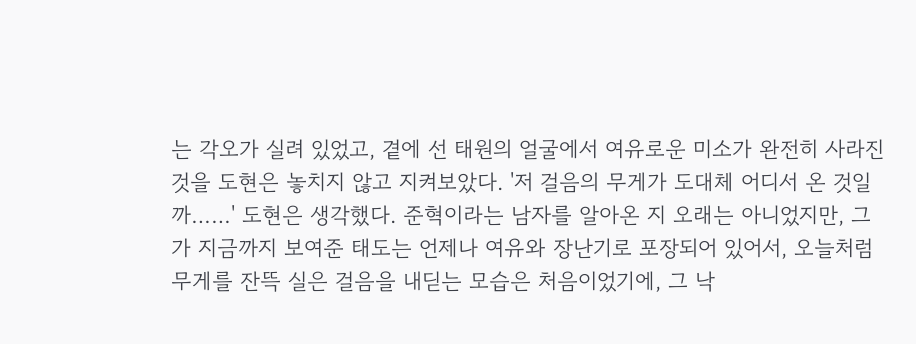는 각오가 실려 있었고, 곁에 선 태원의 얼굴에서 여유로운 미소가 완전히 사라진 것을 도현은 놓치지 않고 지켜보았다. '저 걸음의 무게가 도대체 어디서 온 것일까……' 도현은 생각했다. 준혁이라는 남자를 알아온 지 오래는 아니었지만, 그가 지금까지 보여준 태도는 언제나 여유와 장난기로 포장되어 있어서, 오늘처럼 무게를 잔뜩 실은 걸음을 내딛는 모습은 처음이었기에, 그 낙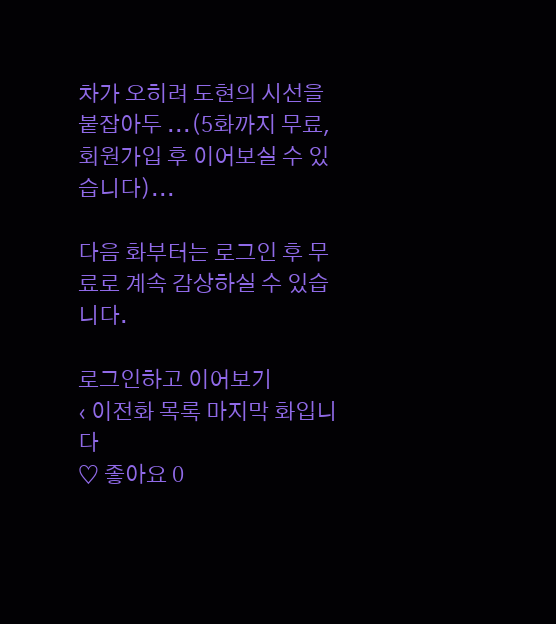차가 오히려 도현의 시선을 붙잡아두 ...(5화까지 무료, 회원가입 후 이어보실 수 있습니다)...

다음 화부터는 로그인 후 무료로 계속 감상하실 수 있습니다.

로그인하고 이어보기
‹ 이전화 목록 마지막 화입니다
♡ 좋아요 0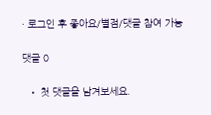· 로그인 후 좋아요/별점/댓글 참여 가능

댓글 0

  • 첫 댓글을 남겨보세요.